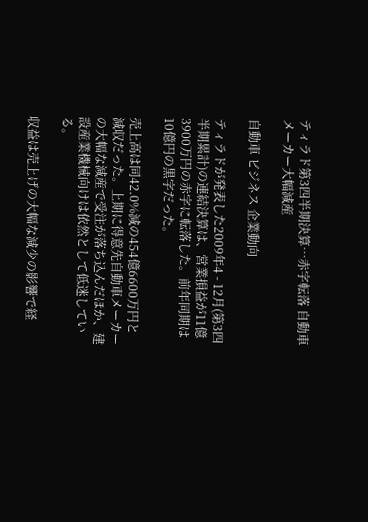ティラド第3四半期決算…赤字転落 自動車メーカー大幅減産

自動車 ビジネス 企業動向

ティラドが発表した2009年4 - 12月(第3四半期累計)の連結決算は、営業損益が11億3900万円の赤字に転落した。前年同期は10億円の黒字だった。

売上高は同42.0%減の454億6600万円と減収だった。上期に得意先自動車メーカーの大幅な減産で受注が落ち込んだほか、建設産業機械向けは依然として低迷している。

収益は売上げの大幅な減少の影響で経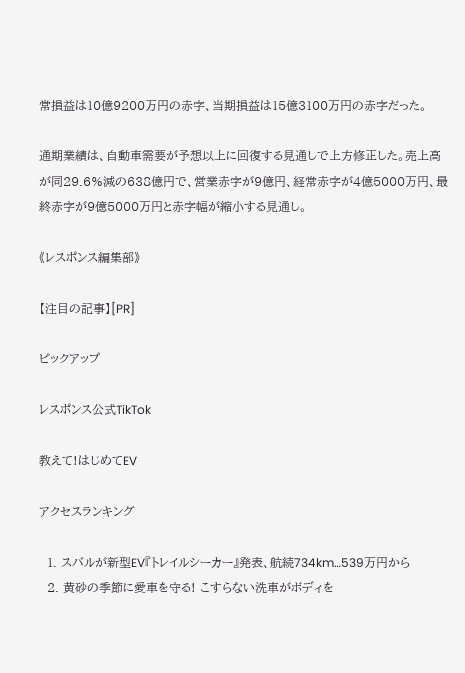常損益は10億9200万円の赤字、当期損益は15億3100万円の赤字だった。

通期業績は、自動車需要が予想以上に回復する見通しで上方修正した。売上高が同29.6%減の638億円で、営業赤字が9億円、経常赤字が4億5000万円、最終赤字が9億5000万円と赤字幅が縮小する見通し。

《レスポンス編集部》

【注目の記事】[PR]

ピックアップ

レスポンス公式TikTok

教えて!はじめてEV

アクセスランキング

  1. スバルが新型EV『トレイルシーカー』発表、航続734km…539万円から
  2. 黄砂の季節に愛車を守る! こすらない洗車がボディを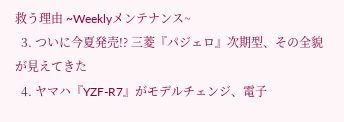救う理由 ~Weeklyメンテナンス~
  3. ついに今夏発売!? 三菱『パジェロ』次期型、その全貌が見えてきた
  4. ヤマハ『YZF-R7』がモデルチェンジ、電子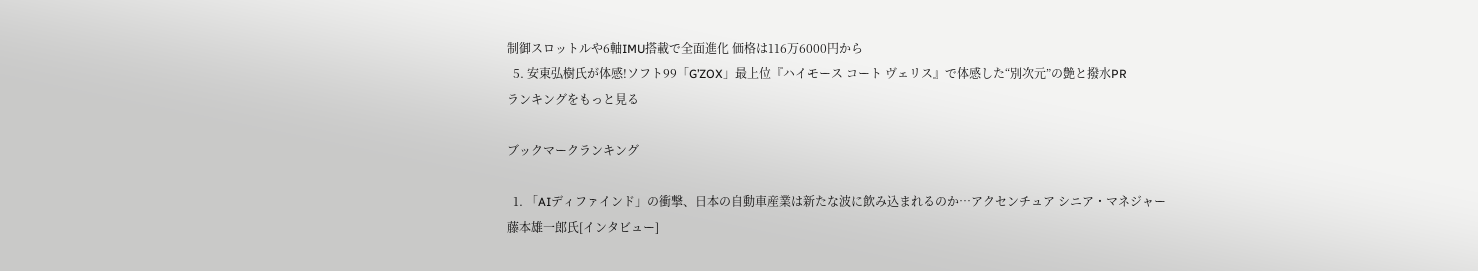制御スロットルや6軸IMU搭載で全面進化 価格は116万6000円から
  5. 安東弘樹氏が体感!ソフト99「G’ZOX」最上位『ハイモース コート ヴェリス』で体感した“別次元”の艶と撥水PR
ランキングをもっと見る

ブックマークランキング

  1. 「AIディファインド」の衝撃、日本の自動車産業は新たな波に飲み込まれるのか…アクセンチュア シニア・マネジャー 藤本雄一郎氏[インタビュー]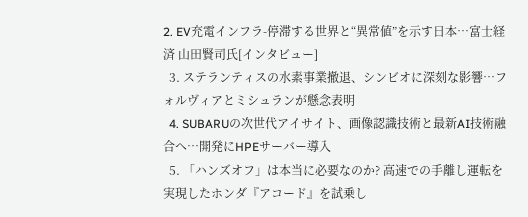2. EV充電インフラ-停滞する世界と“異常値”を示す日本…富士経済 山田賢司氏[インタビュー]
  3. ステランティスの水素事業撤退、シンビオに深刻な影響…フォルヴィアとミシュランが懸念表明
  4. SUBARUの次世代アイサイト、画像認識技術と最新AI技術融合へ…開発にHPEサーバー導入
  5. 「ハンズオフ」は本当に必要なのか? 高速での手離し運転を実現したホンダ『アコード』を試乗し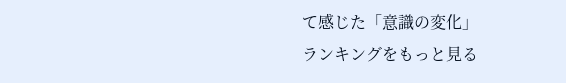て感じた「意識の変化」
ランキングをもっと見る